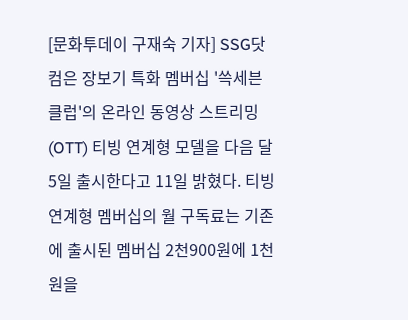[문화투데이 구재숙 기자] SSG닷컴은 장보기 특화 멤버십 '쓱세븐클럽'의 온라인 동영상 스트리밍(OTT) 티빙 연계형 모델을 다음 달 5일 출시한다고 11일 밝혔다. 티빙 연계형 멤버십의 월 구독료는 기존에 출시된 멤버십 2천900원에 1천원을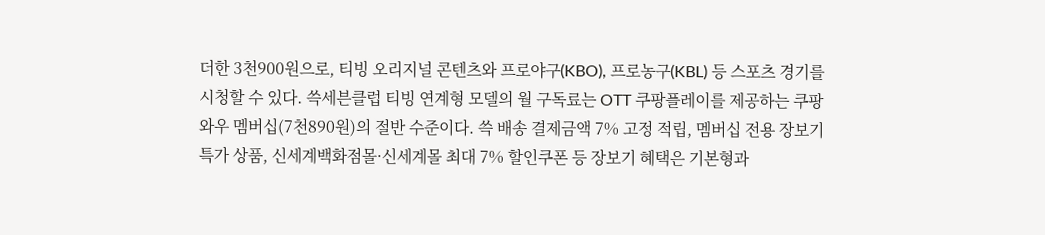더한 3천900원으로, 티빙 오리지널 콘텐츠와 프로야구(KBO), 프로농구(KBL) 등 스포츠 경기를 시청할 수 있다. 쓱세븐클럽 티빙 연계형 모델의 월 구독료는 OTT 쿠팡플레이를 제공하는 쿠팡 와우 멤버십(7천890원)의 절반 수준이다. 쓱 배송 결제금액 7% 고정 적립, 멤버십 전용 장보기 특가 상품, 신세계백화점몰·신세계몰 최대 7% 할인쿠폰 등 장보기 혜택은 기본형과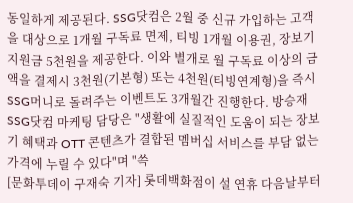동일하게 제공된다. SSG닷컴은 2월 중 신규 가입하는 고객을 대상으로 1개월 구독료 면제, 티빙 1개월 이용권, 장보기 지원금 5천원을 제공한다. 이와 별개로 월 구독료 이상의 금액을 결제시 3천원(기본형) 또는 4천원(티빙연계형)을 즉시 SSG머니로 돌려주는 이벤트도 3개월간 진행한다. 방승재 SSG닷컴 마케팅 담당은 "생활에 실질적인 도움이 되는 장보기 혜택과 OTT 콘텐츠가 결합된 멤버십 서비스를 부담 없는 가격에 누릴 수 있다"며 "쓱
[문화투데이 구재숙 기자] 롯데백화점이 설 연휴 다음날부터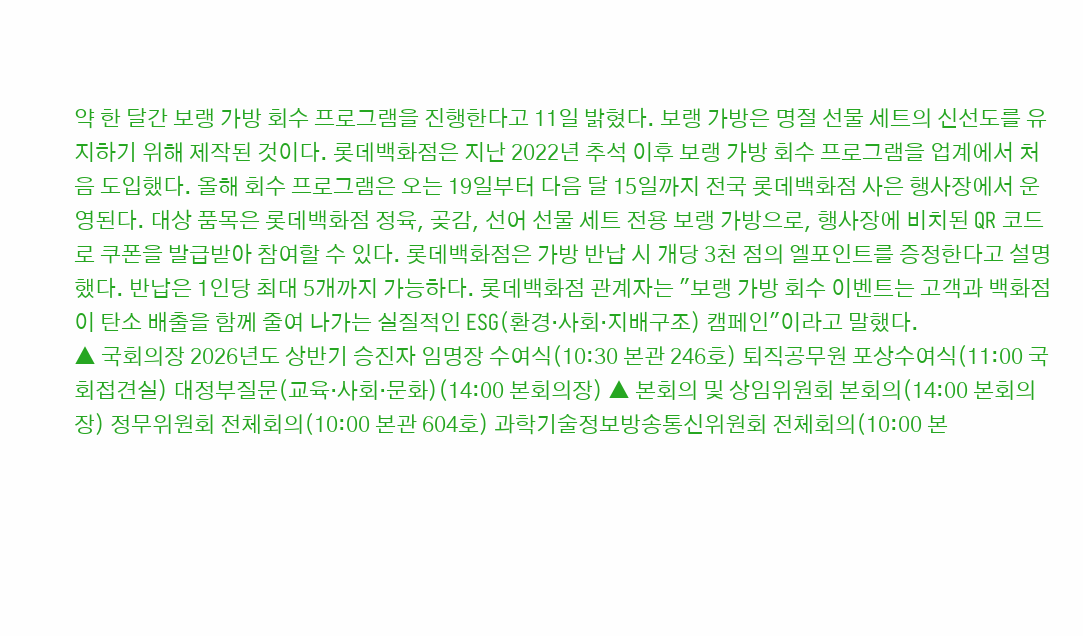약 한 달간 보랭 가방 회수 프로그램을 진행한다고 11일 밝혔다. 보랭 가방은 명절 선물 세트의 신선도를 유지하기 위해 제작된 것이다. 롯데백화점은 지난 2022년 추석 이후 보랭 가방 회수 프로그램을 업계에서 처음 도입했다. 올해 회수 프로그램은 오는 19일부터 다음 달 15일까지 전국 롯데백화점 사은 행사장에서 운영된다. 대상 품목은 롯데백화점 정육, 곶감, 선어 선물 세트 전용 보랭 가방으로, 행사장에 비치된 QR 코드로 쿠폰을 발급받아 참여할 수 있다. 롯데백화점은 가방 반납 시 개당 3천 점의 엘포인트를 증정한다고 설명했다. 반납은 1인당 최대 5개까지 가능하다. 롯데백화점 관계자는 "보랭 가방 회수 이벤트는 고객과 백화점이 탄소 배출을 함께 줄여 나가는 실질적인 ESG(환경·사회·지배구조) 캠페인"이라고 말했다.
▲ 국회의장 2026년도 상반기 승진자 임명장 수여식(10:30 본관 246호) 퇴직공무원 포상수여식(11:00 국회접견실) 대정부질문(교육·사회·문화)(14:00 본회의장) ▲ 본회의 및 상임위원회 본회의(14:00 본회의장) 정무위원회 전체회의(10:00 본관 604호) 과학기술정보방송통신위원회 전체회의(10:00 본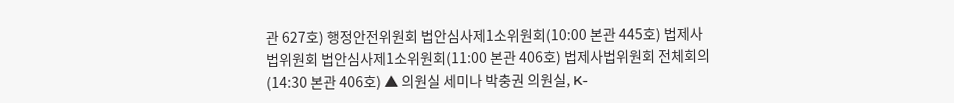관 627호) 행정안전위원회 법안심사제1소위원회(10:00 본관 445호) 법제사법위원회 법안심사제1소위원회(11:00 본관 406호) 법제사법위원회 전체회의(14:30 본관 406호) ▲ 의원실 세미나 박충권 의원실, K-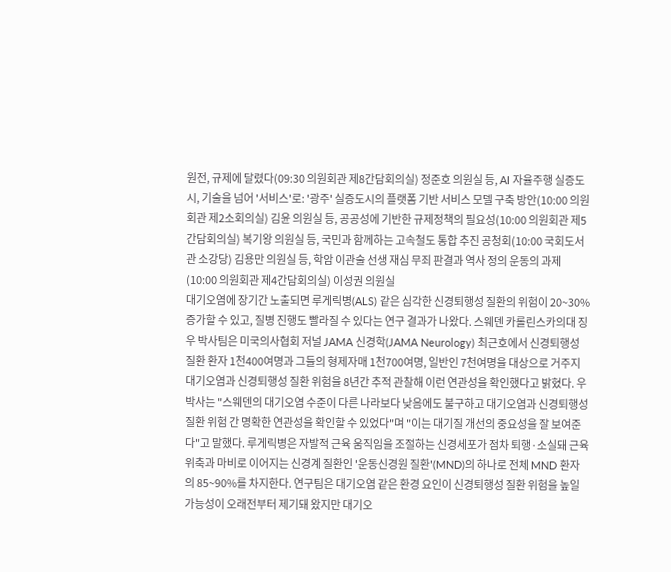원전, 규제에 달렸다(09:30 의원회관 제8간담회의실) 정준호 의원실 등, AI 자율주행 실증도시, 기술을 넘어 '서비스'로: '광주' 실증도시의 플랫폼 기반 서비스 모델 구축 방안(10:00 의원회관 제2소회의실) 김윤 의원실 등, 공공성에 기반한 규제정책의 필요성(10:00 의원회관 제5간담회의실) 복기왕 의원실 등, 국민과 함께하는 고속철도 통합 추진 공청회(10:00 국회도서관 소강당) 김용만 의원실 등, 학암 이관술 선생 재심 무죄 판결과 역사 정의 운동의 과제(10:00 의원회관 제4간담회의실) 이성권 의원실
대기오염에 장기간 노출되면 루게릭병(ALS) 같은 심각한 신경퇴행성 질환의 위험이 20~30% 증가할 수 있고, 질병 진행도 빨라질 수 있다는 연구 결과가 나왔다. 스웨덴 카롤린스카의대 징 우 박사팀은 미국의사협회 저널 JAMA 신경학(JAMA Neurology) 최근호에서 신경퇴행성 질환 환자 1천400여명과 그들의 형제자매 1천700여명, 일반인 7천여명을 대상으로 거주지 대기오염과 신경퇴행성 질환 위험을 8년간 추적 관찰해 이런 연관성을 확인했다고 밝혔다. 우 박사는 "스웨덴의 대기오염 수준이 다른 나라보다 낮음에도 불구하고 대기오염과 신경퇴행성 질환 위험 간 명확한 연관성을 확인할 수 있었다"며 "이는 대기질 개선의 중요성을 잘 보여준다"고 말했다. 루게릭병은 자발적 근육 움직임을 조절하는 신경세포가 점차 퇴행·소실돼 근육 위축과 마비로 이어지는 신경계 질환인 '운동신경원 질환'(MND)의 하나로 전체 MND 환자의 85~90%를 차지한다. 연구팀은 대기오염 같은 환경 요인이 신경퇴행성 질환 위험을 높일 가능성이 오래전부터 제기돼 왔지만 대기오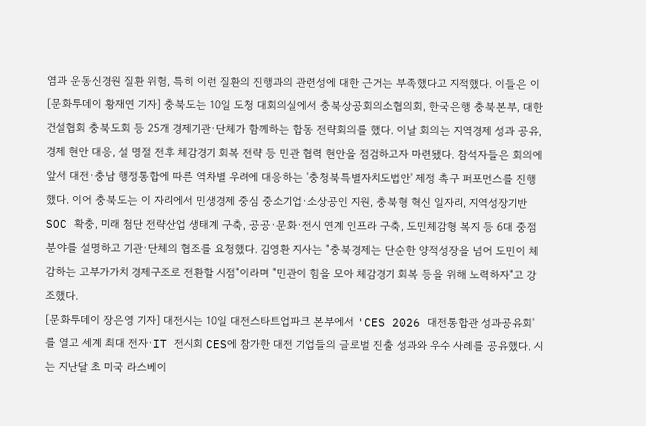염과 운동신경원 질환 위험, 특히 이런 질환의 진행과의 관련성에 대한 근거는 부족했다고 지적했다. 이들은 이
[문화투데이 황재연 기자] 충북도는 10일 도청 대회의실에서 충북상공회의소협의회, 한국은행 충북본부, 대한건설협회 충북도회 등 25개 경제기관·단체가 함께하는 합동 전략회의를 했다. 이날 회의는 지역경제 성과 공유, 경제 현안 대응, 설 명절 전후 체감경기 회복 전략 등 민관 협력 현안을 점검하고자 마련됐다. 참석자들은 회의에 앞서 대전·충남 행정통합에 따른 역차별 우려에 대응하는 '충청북특별자치도법안' 제정 촉구 퍼포먼스를 진행했다. 이어 충북도는 이 자리에서 민생경제 중심 중소기업·소상공인 지원, 충북형 혁신 일자리, 지역성장기반 SOC 확충, 미래 첨단 전략산업 생태계 구축, 공공·문화·전시 연계 인프라 구축, 도민체감형 복지 등 6대 중점 분야를 설명하고 기관·단체의 협조를 요청했다. 김영환 지사는 "충북경제는 단순한 양적성장을 넘어 도민이 체감하는 고부가가치 경제구조로 전환할 시점"이라며 "민관이 힘을 모아 체감경기 회복 등을 위해 노력하자"고 강조했다.
[문화투데이 장은영 기자] 대전시는 10일 대전스타트업파크 본부에서 'CES 2026 대전통합관 성과공유회'를 열고 세계 최대 전자·IT 전시회 CES에 참가한 대전 기업들의 글로벌 진출 성과와 우수 사례를 공유했다. 시는 지난달 초 미국 라스베이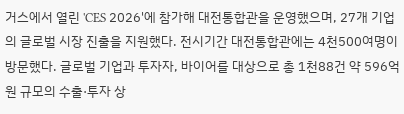거스에서 열린 'CES 2026'에 참가해 대전통합관을 운영했으며, 27개 기업의 글로벌 시장 진출을 지원했다. 전시기간 대전통합관에는 4천500여명이 방문했다. 글로벌 기업과 투자자, 바이어를 대상으로 총 1천88건 약 596억원 규모의 수출·투자 상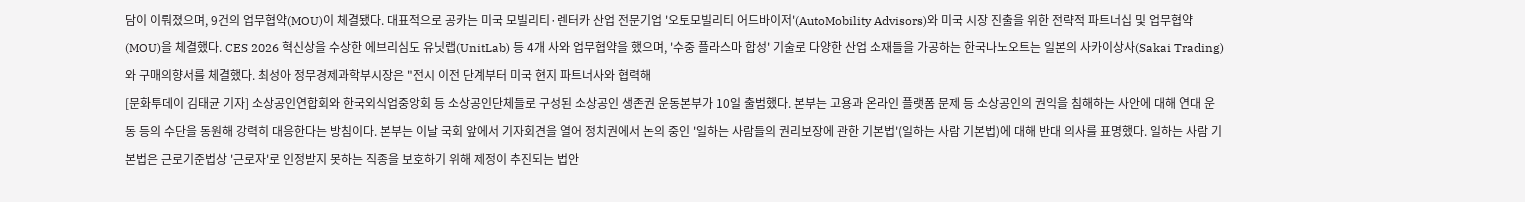담이 이뤄졌으며, 9건의 업무협약(MOU)이 체결됐다. 대표적으로 공카는 미국 모빌리티·렌터카 산업 전문기업 '오토모빌리티 어드바이저'(AutoMobility Advisors)와 미국 시장 진출을 위한 전략적 파트너십 및 업무협약(MOU)을 체결했다. CES 2026 혁신상을 수상한 에브리심도 유닛랩(UnitLab) 등 4개 사와 업무협약을 했으며, '수중 플라스마 합성' 기술로 다양한 산업 소재들을 가공하는 한국나노오트는 일본의 사카이상사(Sakai Trading)와 구매의향서를 체결했다. 최성아 정무경제과학부시장은 "전시 이전 단계부터 미국 현지 파트너사와 협력해
[문화투데이 김태균 기자] 소상공인연합회와 한국외식업중앙회 등 소상공인단체들로 구성된 소상공인 생존권 운동본부가 10일 출범했다. 본부는 고용과 온라인 플랫폼 문제 등 소상공인의 권익을 침해하는 사안에 대해 연대 운동 등의 수단을 동원해 강력히 대응한다는 방침이다. 본부는 이날 국회 앞에서 기자회견을 열어 정치권에서 논의 중인 '일하는 사람들의 권리보장에 관한 기본법'(일하는 사람 기본법)에 대해 반대 의사를 표명했다. 일하는 사람 기본법은 근로기준법상 '근로자'로 인정받지 못하는 직종을 보호하기 위해 제정이 추진되는 법안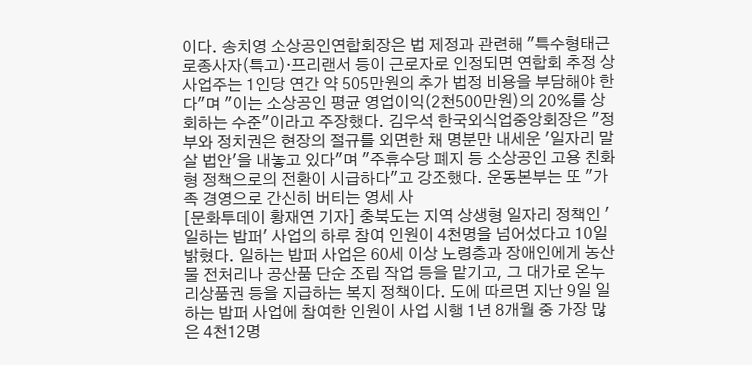이다. 송치영 소상공인연합회장은 법 제정과 관련해 "특수형태근로종사자(특고)·프리랜서 등이 근로자로 인정되면 연합회 추정 상 사업주는 1인당 연간 약 505만원의 추가 법정 비용을 부담해야 한다"며 "이는 소상공인 평균 영업이익(2천500만원)의 20%를 상회하는 수준"이라고 주장했다. 김우석 한국외식업중앙회장은 "정부와 정치권은 현장의 절규를 외면한 채 명분만 내세운 '일자리 말살 법안'을 내놓고 있다"며 "주휴수당 폐지 등 소상공인 고용 친화형 정책으로의 전환이 시급하다"고 강조했다. 운동본부는 또 "가족 경영으로 간신히 버티는 영세 사
[문화투데이 황재연 기자] 충북도는 지역 상생형 일자리 정책인 '일하는 밥퍼' 사업의 하루 참여 인원이 4천명을 넘어섰다고 10일 밝혔다. 일하는 밥퍼 사업은 60세 이상 노령층과 장애인에게 농산물 전처리나 공산품 단순 조립 작업 등을 맡기고, 그 대가로 온누리상품권 등을 지급하는 복지 정책이다. 도에 따르면 지난 9일 일하는 밥퍼 사업에 참여한 인원이 사업 시행 1년 8개월 중 가장 많은 4천12명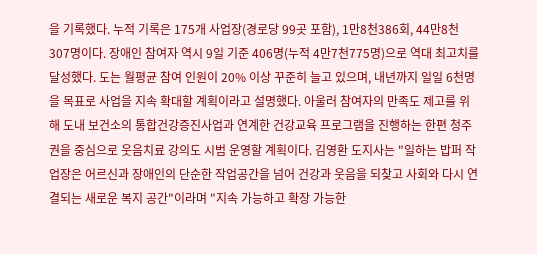을 기록했다. 누적 기록은 175개 사업장(경로당 99곳 포함), 1만8천386회, 44만8천307명이다. 장애인 참여자 역시 9일 기준 406명(누적 4만7천775명)으로 역대 최고치를 달성했다. 도는 월평균 참여 인원이 20% 이상 꾸준히 늘고 있으며, 내년까지 일일 6천명을 목표로 사업을 지속 확대할 계획이라고 설명했다. 아울러 참여자의 만족도 제고를 위해 도내 보건소의 통합건강증진사업과 연계한 건강교육 프로그램을 진행하는 한편 청주권을 중심으로 웃음치료 강의도 시범 운영할 계획이다. 김영환 도지사는 "일하는 밥퍼 작업장은 어르신과 장애인의 단순한 작업공간을 넘어 건강과 웃음을 되찾고 사회와 다시 연결되는 새로운 복지 공간"이라며 "지속 가능하고 확장 가능한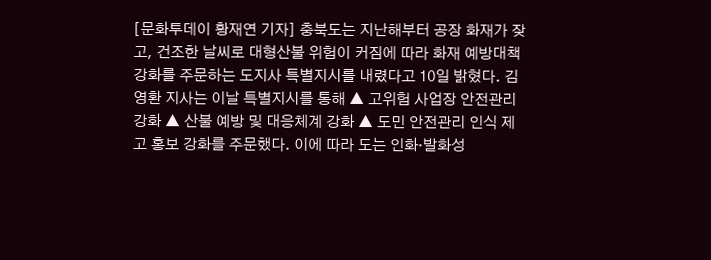[문화투데이 황재연 기자] 충북도는 지난해부터 공장 화재가 잦고, 건조한 날씨로 대형산불 위험이 커짐에 따라 화재 예방대책 강화를 주문하는 도지사 특별지시를 내렸다고 10일 밝혔다. 김영환 지사는 이날 특별지시를 통해 ▲ 고위험 사업장 안전관리 강화 ▲ 산불 예방 및 대응체계 강화 ▲ 도민 안전관리 인식 제고 홍보 강화를 주문했다. 이에 따라 도는 인화·발화성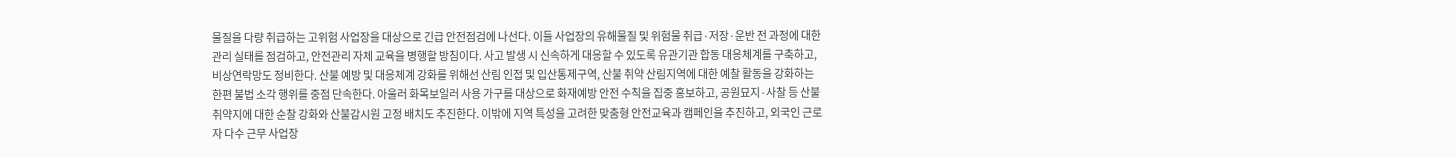물질을 다량 취급하는 고위험 사업장을 대상으로 긴급 안전점검에 나선다. 이들 사업장의 유해물질 및 위험물 취급·저장·운반 전 과정에 대한 관리 실태를 점검하고, 안전관리 자체 교육을 병행할 방침이다. 사고 발생 시 신속하게 대응할 수 있도록 유관기관 합동 대응체계를 구축하고, 비상연락망도 정비한다. 산불 예방 및 대응체계 강화를 위해선 산림 인접 및 입산통제구역, 산불 취약 산림지역에 대한 예찰 활동을 강화하는 한편 불법 소각 행위를 중점 단속한다. 아울러 화목보일러 사용 가구를 대상으로 화재예방 안전 수칙을 집중 홍보하고, 공원묘지·사찰 등 산불 취약지에 대한 순찰 강화와 산불감시원 고정 배치도 추진한다. 이밖에 지역 특성을 고려한 맞춤형 안전교육과 캠페인을 추진하고, 외국인 근로자 다수 근무 사업장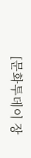[문화투데이 장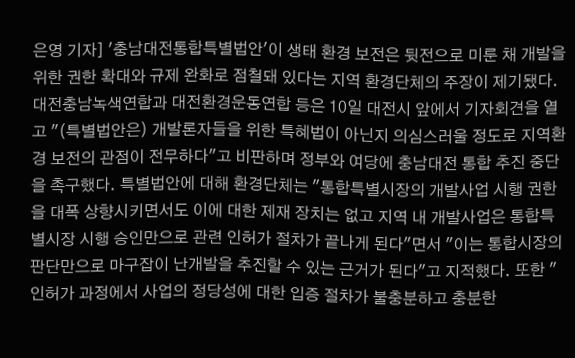은영 기자] '충남대전통합특별법안'이 생태 환경 보전은 뒷전으로 미룬 채 개발을 위한 권한 확대와 규제 완화로 점철돼 있다는 지역 환경단체의 주장이 제기됐다. 대전충남녹색연합과 대전환경운동연합 등은 10일 대전시 앞에서 기자회견을 열고 "(특별법안은) 개발론자들을 위한 특혜법이 아닌지 의심스러울 정도로 지역환경 보전의 관점이 전무하다"고 비판하며 정부와 여당에 충남대전 통합 추진 중단을 촉구했다. 특별법안에 대해 환경단체는 "통합특별시장의 개발사업 시행 권한을 대폭 상향시키면서도 이에 대한 제재 장치는 없고 지역 내 개발사업은 통합특별시장 시행 승인만으로 관련 인허가 절차가 끝나게 된다"면서 "이는 통합시장의 판단만으로 마구잡이 난개발을 추진할 수 있는 근거가 된다"고 지적했다. 또한 "인허가 과정에서 사업의 정당성에 대한 입증 절차가 불충분하고 충분한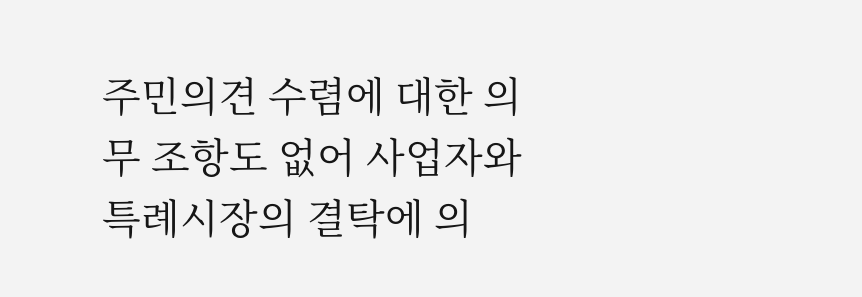주민의견 수렴에 대한 의무 조항도 없어 사업자와 특례시장의 결탁에 의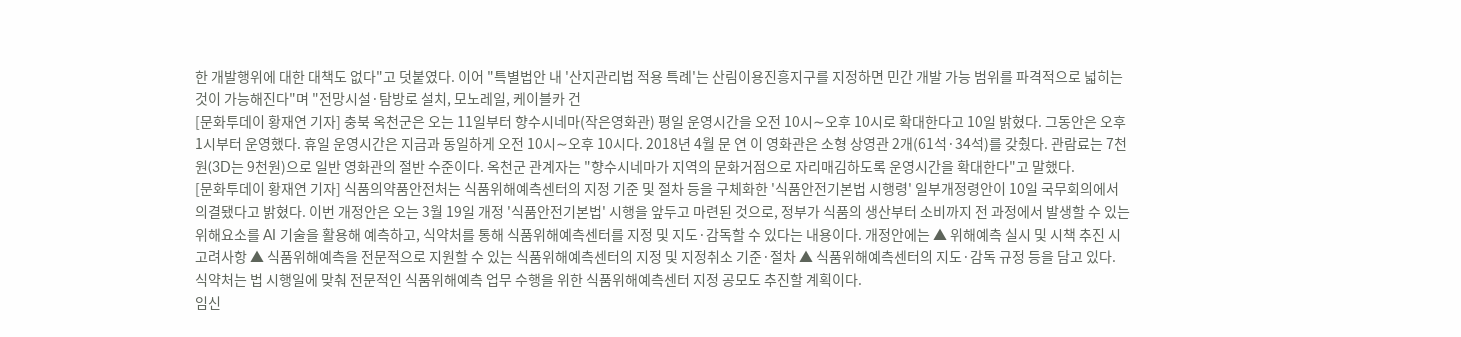한 개발행위에 대한 대책도 없다"고 덧붙였다. 이어 "특별법안 내 '산지관리법 적용 특례'는 산림이용진흥지구를 지정하면 민간 개발 가능 범위를 파격적으로 넓히는 것이 가능해진다"며 "전망시설·탐방로 설치, 모노레일, 케이블카 건
[문화투데이 황재연 기자] 충북 옥천군은 오는 11일부터 향수시네마(작은영화관) 평일 운영시간을 오전 10시∼오후 10시로 확대한다고 10일 밝혔다. 그동안은 오후 1시부터 운영했다. 휴일 운영시간은 지금과 동일하게 오전 10시∼오후 10시다. 2018년 4월 문 연 이 영화관은 소형 상영관 2개(61석·34석)를 갖췄다. 관람료는 7천원(3D는 9천원)으로 일반 영화관의 절반 수준이다. 옥천군 관계자는 "향수시네마가 지역의 문화거점으로 자리매김하도록 운영시간을 확대한다"고 말했다.
[문화투데이 황재연 기자] 식품의약품안전처는 식품위해예측센터의 지정 기준 및 절차 등을 구체화한 '식품안전기본법 시행령' 일부개정령안이 10일 국무회의에서 의결됐다고 밝혔다. 이번 개정안은 오는 3월 19일 개정 '식품안전기본법' 시행을 앞두고 마련된 것으로, 정부가 식품의 생산부터 소비까지 전 과정에서 발생할 수 있는 위해요소를 AI 기술을 활용해 예측하고, 식약처를 통해 식품위해예측센터를 지정 및 지도·감독할 수 있다는 내용이다. 개정안에는 ▲ 위해예측 실시 및 시책 추진 시 고려사항 ▲ 식품위해예측을 전문적으로 지원할 수 있는 식품위해예측센터의 지정 및 지정취소 기준·절차 ▲ 식품위해예측센터의 지도·감독 규정 등을 담고 있다. 식약처는 법 시행일에 맞춰 전문적인 식품위해예측 업무 수행을 위한 식품위해예측센터 지정 공모도 추진할 계획이다.
임신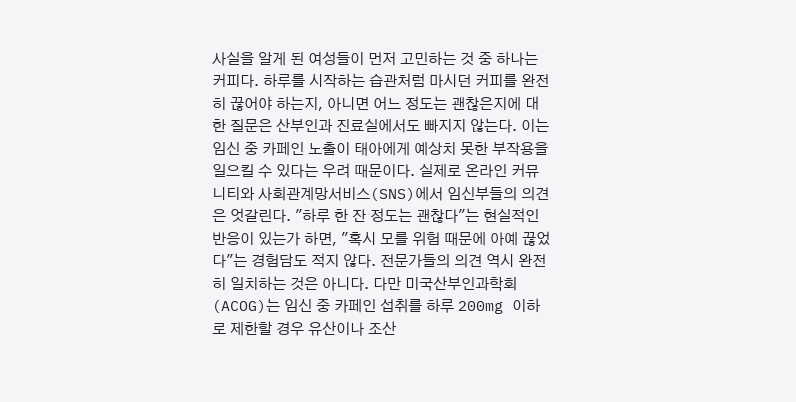사실을 알게 된 여성들이 먼저 고민하는 것 중 하나는 커피다. 하루를 시작하는 습관처럼 마시던 커피를 완전히 끊어야 하는지, 아니면 어느 정도는 괜찮은지에 대한 질문은 산부인과 진료실에서도 빠지지 않는다. 이는 임신 중 카페인 노출이 태아에게 예상치 못한 부작용을 일으킬 수 있다는 우려 때문이다. 실제로 온라인 커뮤니티와 사회관계망서비스(SNS)에서 임신부들의 의견은 엇갈린다. "하루 한 잔 정도는 괜찮다"는 현실적인 반응이 있는가 하면, "혹시 모를 위험 때문에 아예 끊었다"는 경험담도 적지 않다. 전문가들의 의견 역시 완전히 일치하는 것은 아니다. 다만 미국산부인과학회(ACOG)는 임신 중 카페인 섭취를 하루 200mg 이하로 제한할 경우 유산이나 조산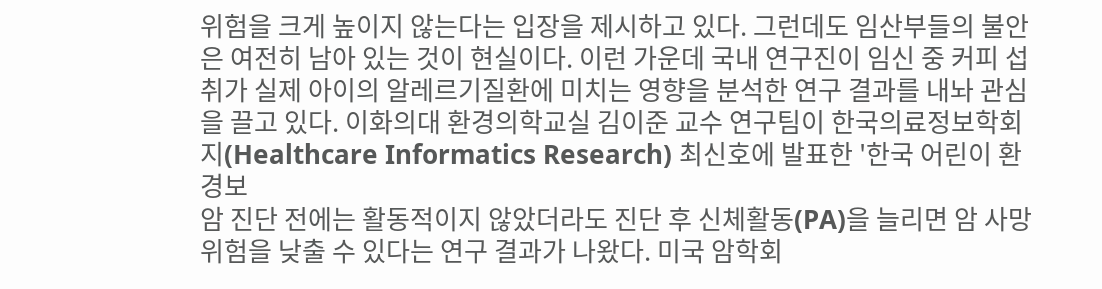위험을 크게 높이지 않는다는 입장을 제시하고 있다. 그런데도 임산부들의 불안은 여전히 남아 있는 것이 현실이다. 이런 가운데 국내 연구진이 임신 중 커피 섭취가 실제 아이의 알레르기질환에 미치는 영향을 분석한 연구 결과를 내놔 관심을 끌고 있다. 이화의대 환경의학교실 김이준 교수 연구팀이 한국의료정보학회지(Healthcare Informatics Research) 최신호에 발표한 '한국 어린이 환경보
암 진단 전에는 활동적이지 않았더라도 진단 후 신체활동(PA)을 늘리면 암 사망 위험을 낮출 수 있다는 연구 결과가 나왔다. 미국 암학회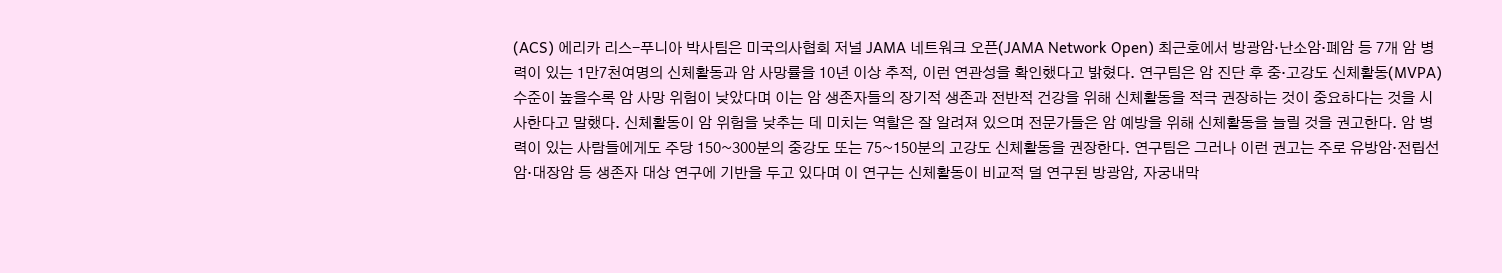(ACS) 에리카 리스-푸니아 박사팀은 미국의사협회 저널 JAMA 네트워크 오픈(JAMA Network Open) 최근호에서 방광암·난소암·폐암 등 7개 암 병력이 있는 1만7천여명의 신체활동과 암 사망률을 10년 이상 추적, 이런 연관성을 확인했다고 밝혔다. 연구팀은 암 진단 후 중·고강도 신체활동(MVPA) 수준이 높을수록 암 사망 위험이 낮았다며 이는 암 생존자들의 장기적 생존과 전반적 건강을 위해 신체활동을 적극 권장하는 것이 중요하다는 것을 시사한다고 말했다. 신체활동이 암 위험을 낮추는 데 미치는 역할은 잘 알려져 있으며 전문가들은 암 예방을 위해 신체활동을 늘릴 것을 권고한다. 암 병력이 있는 사람들에게도 주당 150~300분의 중강도 또는 75~150분의 고강도 신체활동을 권장한다. 연구팀은 그러나 이런 권고는 주로 유방암·전립선암·대장암 등 생존자 대상 연구에 기반을 두고 있다며 이 연구는 신체활동이 비교적 덜 연구된 방광암, 자궁내막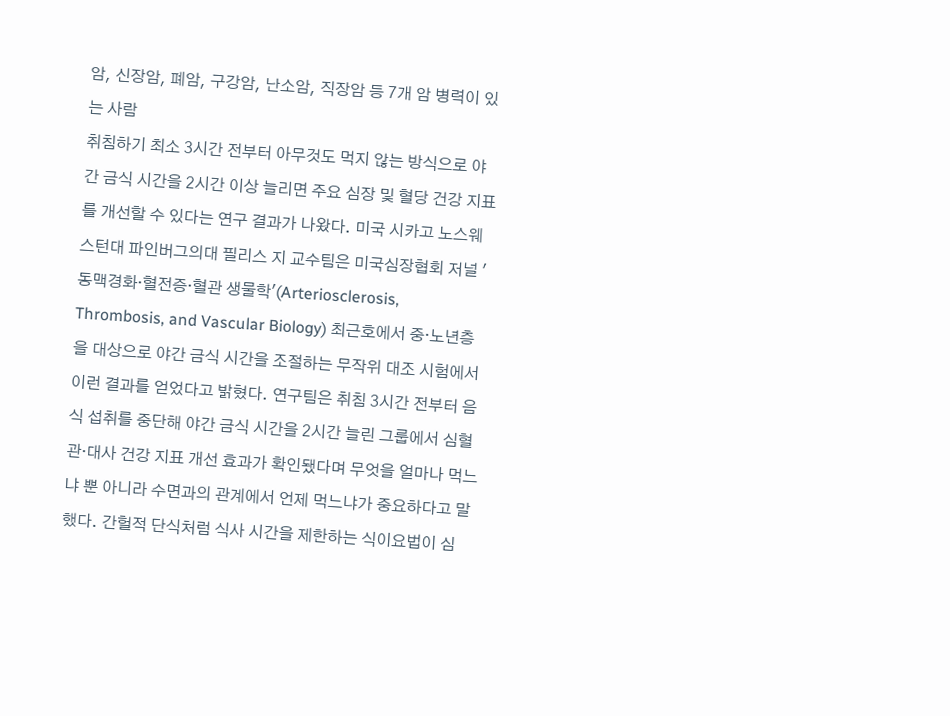암, 신장암, 폐암, 구강암, 난소암, 직장암 등 7개 암 병력이 있는 사람
취침하기 최소 3시간 전부터 아무것도 먹지 않는 방식으로 야간 금식 시간을 2시간 이상 늘리면 주요 심장 및 혈당 건강 지표를 개선할 수 있다는 연구 결과가 나왔다. 미국 시카고 노스웨스턴대 파인버그의대 필리스 지 교수팀은 미국심장협회 저널 '동맥경화·혈전증·혈관 생물학'(Arteriosclerosis, Thrombosis, and Vascular Biology) 최근호에서 중·노년층을 대상으로 야간 금식 시간을 조절하는 무작위 대조 시험에서 이런 결과를 얻었다고 밝혔다. 연구팀은 취침 3시간 전부터 음식 섭취를 중단해 야간 금식 시간을 2시간 늘린 그룹에서 심혈관·대사 건강 지표 개선 효과가 확인됐다며 무엇을 얼마나 먹느냐 뿐 아니라 수면과의 관계에서 언제 먹느냐가 중요하다고 말했다. 간헐적 단식처럼 식사 시간을 제한하는 식이요법이 심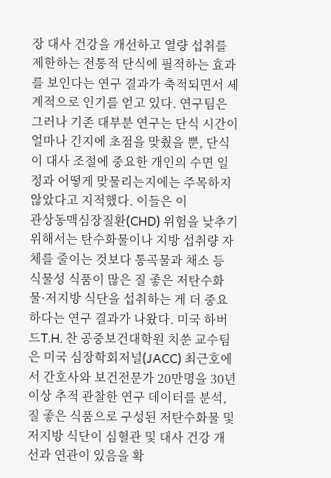장 대사 건강을 개선하고 열량 섭취를 제한하는 전통적 단식에 필적하는 효과를 보인다는 연구 결과가 축적되면서 세계적으로 인기를 얻고 있다. 연구팀은 그러나 기존 대부분 연구는 단식 시간이 얼마나 긴지에 초점을 맞췄을 뿐, 단식이 대사 조절에 중요한 개인의 수면 일정과 어떻게 맞물리는지에는 주목하지 않았다고 지적했다. 이들은 이
관상동맥심장질환(CHD) 위험을 낮추기 위해서는 탄수화물이나 지방 섭취량 자체를 줄이는 것보다 통곡물과 채소 등 식물성 식품이 많은 질 좋은 저탄수화물·저지방 식단을 섭취하는 게 더 중요하다는 연구 결과가 나왔다. 미국 하버드T.H. 찬 공중보건대학원 치쑨 교수팀은 미국 심장학회저널(JACC) 최근호에서 간호사와 보건전문가 20만명을 30년 이상 추적 관찰한 연구 데이터를 분석, 질 좋은 식품으로 구성된 저탄수화물 및 저지방 식단이 심혈관 및 대사 건강 개선과 연관이 있음을 확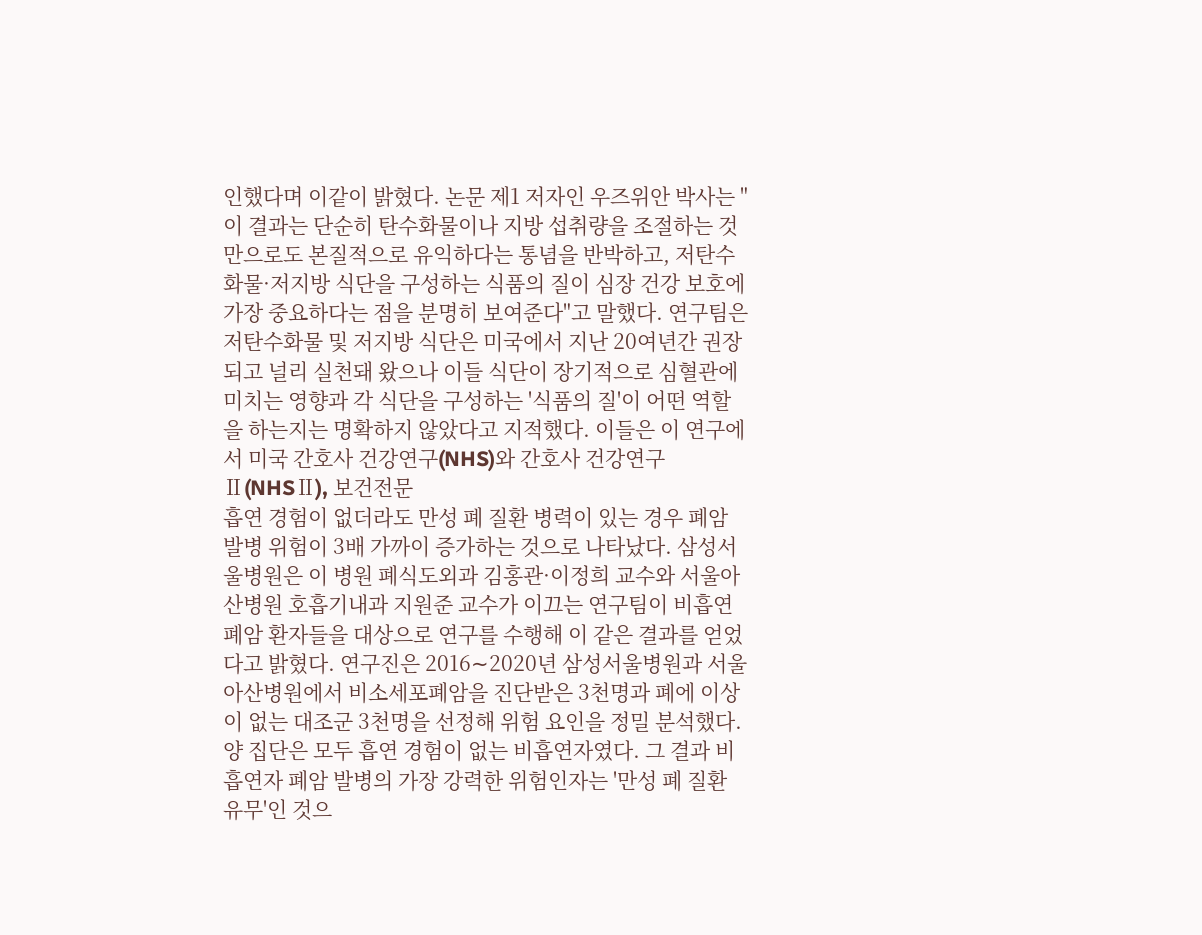인했다며 이같이 밝혔다. 논문 제1 저자인 우즈위안 박사는 "이 결과는 단순히 탄수화물이나 지방 섭취량을 조절하는 것만으로도 본질적으로 유익하다는 통념을 반박하고, 저탄수화물·저지방 식단을 구성하는 식품의 질이 심장 건강 보호에 가장 중요하다는 점을 분명히 보여준다"고 말했다. 연구팀은 저탄수화물 및 저지방 식단은 미국에서 지난 20여년간 권장되고 널리 실천돼 왔으나 이들 식단이 장기적으로 심혈관에 미치는 영향과 각 식단을 구성하는 '식품의 질'이 어떤 역할을 하는지는 명확하지 않았다고 지적했다. 이들은 이 연구에서 미국 간호사 건강연구(NHS)와 간호사 건강연구Ⅱ(NHSⅡ), 보건전문
흡연 경험이 없더라도 만성 폐 질환 병력이 있는 경우 폐암 발병 위험이 3배 가까이 증가하는 것으로 나타났다. 삼성서울병원은 이 병원 폐식도외과 김홍관·이정희 교수와 서울아산병원 호흡기내과 지원준 교수가 이끄는 연구팀이 비흡연 폐암 환자들을 대상으로 연구를 수행해 이 같은 결과를 얻었다고 밝혔다. 연구진은 2016∼2020년 삼성서울병원과 서울아산병원에서 비소세포폐암을 진단받은 3천명과 폐에 이상이 없는 대조군 3천명을 선정해 위험 요인을 정밀 분석했다. 양 집단은 모두 흡연 경험이 없는 비흡연자였다. 그 결과 비흡연자 폐암 발병의 가장 강력한 위험인자는 '만성 폐 질환 유무'인 것으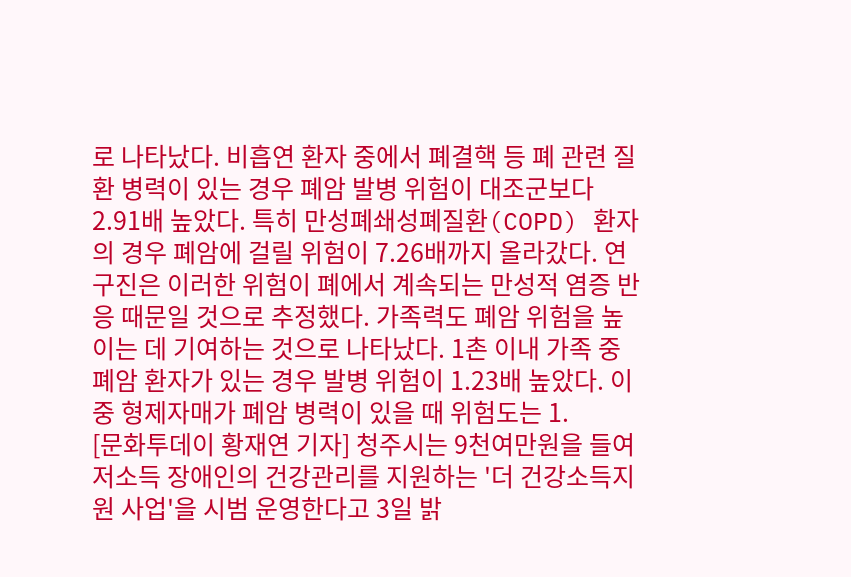로 나타났다. 비흡연 환자 중에서 폐결핵 등 폐 관련 질환 병력이 있는 경우 폐암 발병 위험이 대조군보다 2.91배 높았다. 특히 만성폐쇄성폐질환(COPD) 환자의 경우 폐암에 걸릴 위험이 7.26배까지 올라갔다. 연구진은 이러한 위험이 폐에서 계속되는 만성적 염증 반응 때문일 것으로 추정했다. 가족력도 폐암 위험을 높이는 데 기여하는 것으로 나타났다. 1촌 이내 가족 중 폐암 환자가 있는 경우 발병 위험이 1.23배 높았다. 이 중 형제자매가 폐암 병력이 있을 때 위험도는 1.
[문화투데이 황재연 기자] 청주시는 9천여만원을 들여 저소득 장애인의 건강관리를 지원하는 '더 건강소득지원 사업'을 시범 운영한다고 3일 밝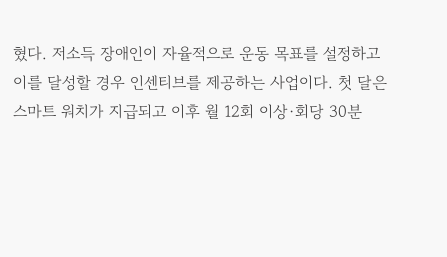혔다. 저소득 장애인이 자율적으로 운동 목표를 설정하고 이를 달성할 경우 인센티브를 제공하는 사업이다. 첫 달은 스마트 워치가 지급되고 이후 월 12회 이상·회당 30분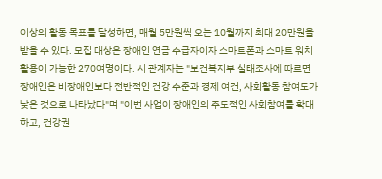이상의 활동 목표를 달성하면, 매월 5만원씩 오는 10월까지 최대 20만원을 받을 수 있다. 모집 대상은 장애인 연금 수급자이자 스마트폰과 스마트 워치 활용이 가능한 270여명이다. 시 관계자는 "보건복지부 실태조사에 따르면 장애인은 비장애인보다 전반적인 건강 수준과 경제 여건, 사회활동 참여도가 낮은 것으로 나타났다"며 "이번 사업이 장애인의 주도적인 사회참여를 확대하고, 건강권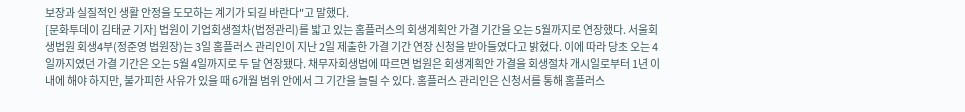보장과 실질적인 생활 안정을 도모하는 계기가 되길 바란다"고 말했다.
[문화투데이 김태균 기자] 법원이 기업회생절차(법정관리)를 밟고 있는 홈플러스의 회생계획안 가결 기간을 오는 5월까지로 연장했다. 서울회생법원 회생4부(정준영 법원장)는 3일 홈플러스 관리인이 지난 2일 제출한 가결 기간 연장 신청을 받아들였다고 밝혔다. 이에 따라 당초 오는 4일까지였던 가결 기간은 오는 5월 4일까지로 두 달 연장됐다. 채무자회생법에 따르면 법원은 회생계획안 가결을 회생절차 개시일로부터 1년 이내에 해야 하지만, 불가피한 사유가 있을 때 6개월 범위 안에서 그 기간을 늘릴 수 있다. 홈플러스 관리인은 신청서를 통해 홈플러스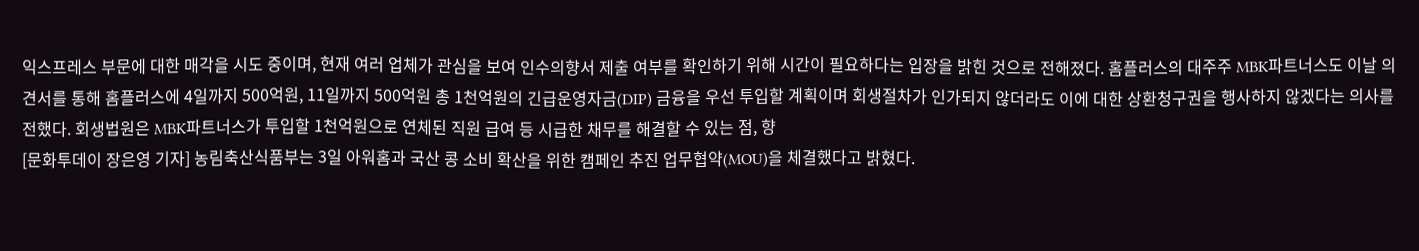익스프레스 부문에 대한 매각을 시도 중이며, 현재 여러 업체가 관심을 보여 인수의향서 제출 여부를 확인하기 위해 시간이 필요하다는 입장을 밝힌 것으로 전해졌다. 홈플러스의 대주주 MBK파트너스도 이날 의견서를 통해 홈플러스에 4일까지 500억원, 11일까지 500억원 총 1천억원의 긴급운영자금(DIP) 금융을 우선 투입할 계획이며 회생절차가 인가되지 않더라도 이에 대한 상환청구권을 행사하지 않겠다는 의사를 전했다. 회생법원은 MBK파트너스가 투입할 1천억원으로 연체된 직원 급여 등 시급한 채무를 해결할 수 있는 점, 향
[문화투데이 장은영 기자] 농림축산식품부는 3일 아워홈과 국산 콩 소비 확산을 위한 캠페인 추진 업무협약(MOU)을 체결했다고 밝혔다.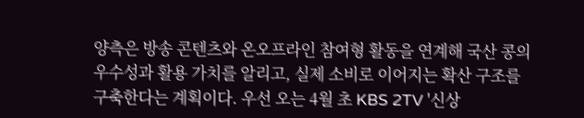양측은 방송 콘텐츠와 온오프라인 참여형 활동을 연계해 국산 콩의 우수성과 활용 가치를 알리고, 실제 소비로 이어지는 확산 구조를 구축한다는 계획이다. 우선 오는 4월 초 KBS 2TV '신상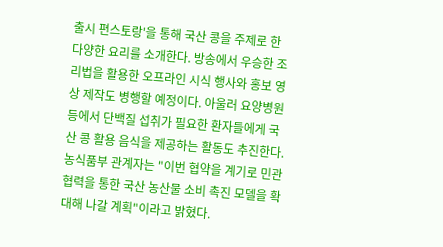출시 편스토랑'을 통해 국산 콩을 주제로 한 다양한 요리를 소개한다. 방송에서 우승한 조리법을 활용한 오프라인 시식 행사와 홍보 영상 제작도 병행할 예정이다. 아울러 요양병원 등에서 단백질 섭취가 필요한 환자들에게 국산 콩 활용 음식을 제공하는 활동도 추진한다. 농식품부 관계자는 "이번 협약을 계기로 민관 협력을 통한 국산 농산물 소비 촉진 모델을 확대해 나갈 계획"이라고 밝혔다.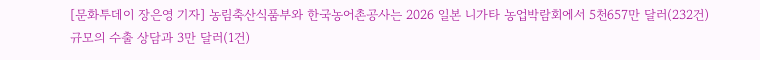[문화투데이 장은영 기자] 농림축산식품부와 한국농어촌공사는 2026 일본 니가타 농업박람회에서 5천657만 달러(232건) 규모의 수출 상담과 3만 달러(1건)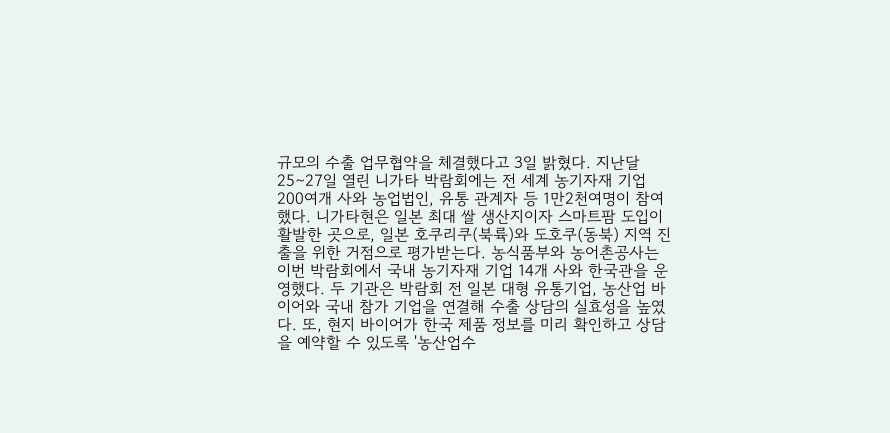규모의 수출 업무협약을 체결했다고 3일 밝혔다. 지난달 25∼27일 열린 니가타 박람회에는 전 세계 농기자재 기업 200여개 사와 농업법인, 유통 관계자 등 1만2천여명이 참여했다. 니가타현은 일본 최대 쌀 생산지이자 스마트팜 도입이 활발한 곳으로, 일본 호쿠리쿠(북륙)와 도호쿠(동북) 지역 진출을 위한 거점으로 평가받는다. 농식품부와 농어촌공사는 이번 박람회에서 국내 농기자재 기업 14개 사와 한국관을 운영했다. 두 기관은 박람회 전 일본 대형 유통기업, 농산업 바이어와 국내 참가 기업을 연결해 수출 상담의 실효성을 높였다. 또, 현지 바이어가 한국 제품 정보를 미리 확인하고 상담을 예약할 수 있도록 '농산업수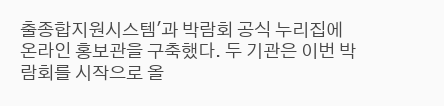출종합지원시스템'과 박람회 공식 누리집에 온라인 홍보관을 구축했다. 두 기관은 이번 박람회를 시작으로 올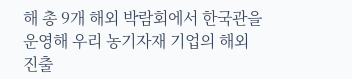해 총 9개 해외 박람회에서 한국관을 운영해 우리 농기자재 기업의 해외 진출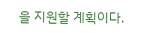을 지원할 계획이다.